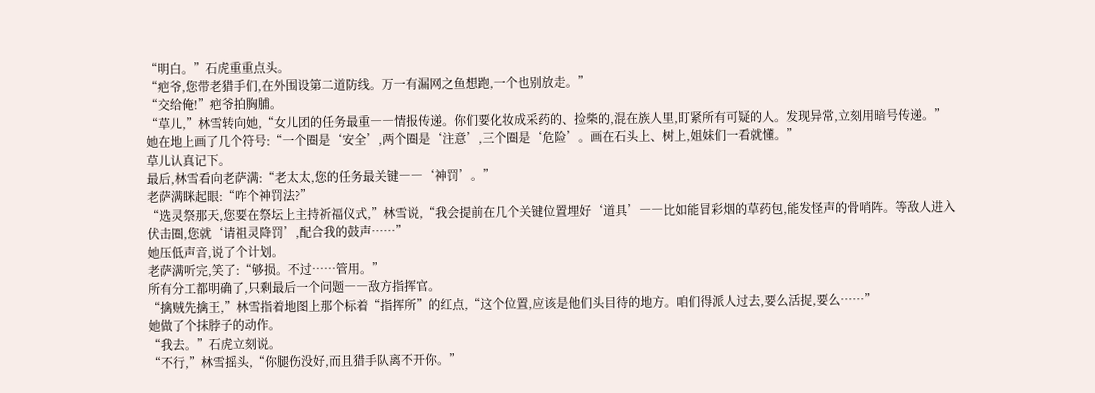“明白。”石虎重重点头。
“疤爷,您带老猎手们,在外围设第二道防线。万一有漏网之鱼想跑,一个也别放走。”
“交给俺!”疤爷拍胸脯。
“草儿,”林雪转向她,“女儿团的任务最重――情报传递。你们要化妆成采药的、捡柴的,混在族人里,盯紧所有可疑的人。发现异常,立刻用暗号传递。”
她在地上画了几个符号:“一个圈是‘安全’,两个圈是‘注意’,三个圈是‘危险’。画在石头上、树上,姐妹们一看就懂。”
草儿认真记下。
最后,林雪看向老萨满:“老太太,您的任务最关键――‘神罚’。”
老萨满眯起眼:“咋个神罚法?”
“选灵祭那天,您要在祭坛上主持祈福仪式,”林雪说,“我会提前在几个关键位置埋好‘道具’――比如能冒彩烟的草药包,能发怪声的骨哨阵。等敌人进入伏击圈,您就‘请祖灵降罚’,配合我的鼓声……”
她压低声音,说了个计划。
老萨满听完,笑了:“够损。不过……管用。”
所有分工都明确了,只剩最后一个问题――敌方指挥官。
“擒贼先擒王,”林雪指着地图上那个标着“指挥所”的红点,“这个位置,应该是他们头目待的地方。咱们得派人过去,要么活捉,要么……”
她做了个抹脖子的动作。
“我去。”石虎立刻说。
“不行,”林雪摇头,“你腿伤没好,而且猎手队离不开你。”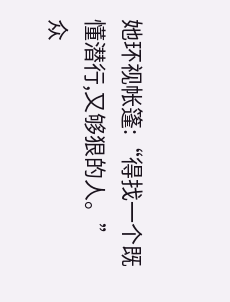她环视帐篷:“得找一个既懂潜行,又够狠的人。”
众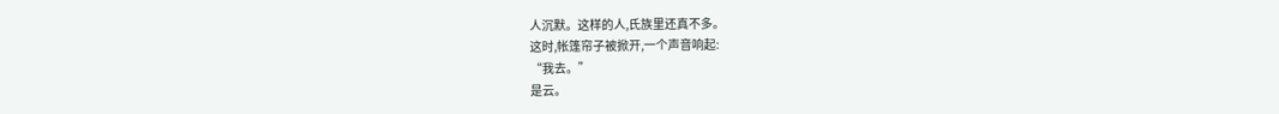人沉默。这样的人,氏族里还真不多。
这时,帐篷帘子被掀开,一个声音响起:
“我去。”
是云。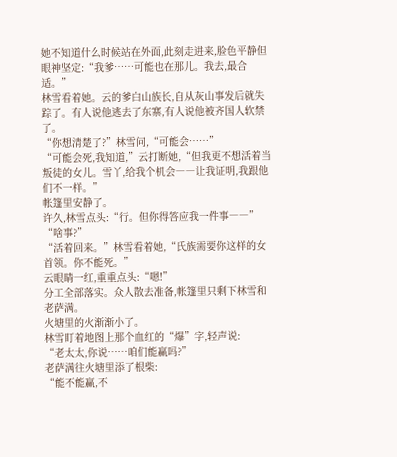她不知道什么时候站在外面,此刻走进来,脸色平静但眼神坚定:“我爹……可能也在那儿。我去,最合适。”
林雪看着她。云的爹白山族长,自从灰山事发后就失踪了。有人说他逃去了东寨,有人说他被齐国人软禁了。
“你想清楚了?”林雪问,“可能会……”
“可能会死,我知道,”云打断她,“但我更不想活着当叛徒的女儿。雪丫,给我个机会――让我证明,我跟他们不一样。”
帐篷里安静了。
许久,林雪点头:“行。但你得答应我一件事――”
“啥事?”
“活着回来。”林雪看着她,“氏族需要你这样的女首领。你不能死。”
云眼睛一红,重重点头:“嗯!”
分工全部落实。众人散去准备,帐篷里只剩下林雪和老萨满。
火塘里的火渐渐小了。
林雪盯着地图上那个血红的“爆”字,轻声说:
“老太太,你说……咱们能赢吗?”
老萨满往火塘里添了根柴:
“能不能赢,不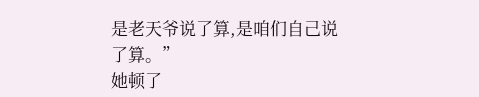是老天爷说了算,是咱们自己说了算。”
她顿了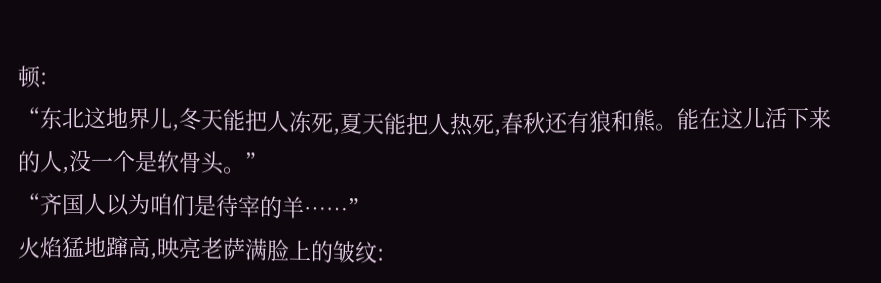顿:
“东北这地界儿,冬天能把人冻死,夏天能把人热死,春秋还有狼和熊。能在这儿活下来的人,没一个是软骨头。”
“齐国人以为咱们是待宰的羊……”
火焰猛地蹿高,映亮老萨满脸上的皱纹: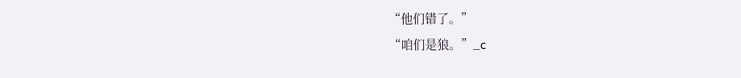“他们错了。”
“咱们是狼。”_c